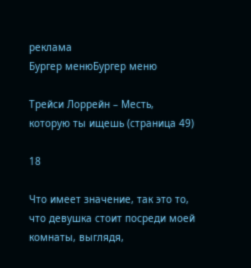реклама
Бургер менюБургер меню

Трейси Лоррейн – Месть, которую ты ищешь (страница 49)

18

Что имеет значение, так это то, что девушка стоит посреди моей комнаты, выглядя,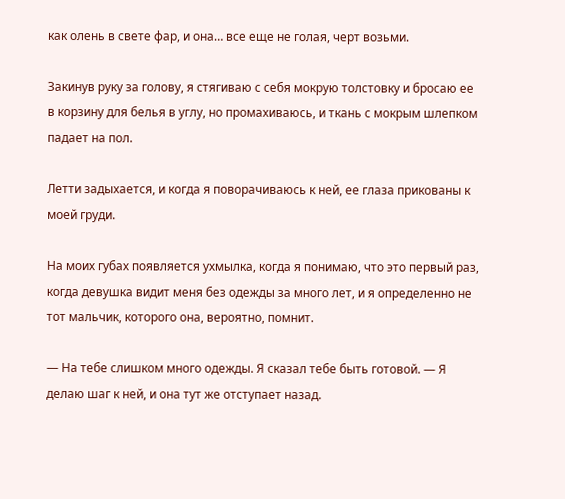как олень в свете фар, и она… все еще не голая, черт возьми.

Закинув руку за голову, я стягиваю с себя мокрую толстовку и бросаю ее в корзину для белья в углу, но промахиваюсь, и ткань с мокрым шлепком падает на пол.

Летти задыхается, и когда я поворачиваюсь к ней, ее глаза прикованы к моей груди.

На моих губах появляется ухмылка, когда я понимаю, что это первый раз, когда девушка видит меня без одежды за много лет, и я определенно не тот мальчик, которого она, вероятно, помнит.

— На тебе слишком много одежды. Я сказал тебе быть готовой. — Я делаю шаг к ней, и она тут же отступает назад.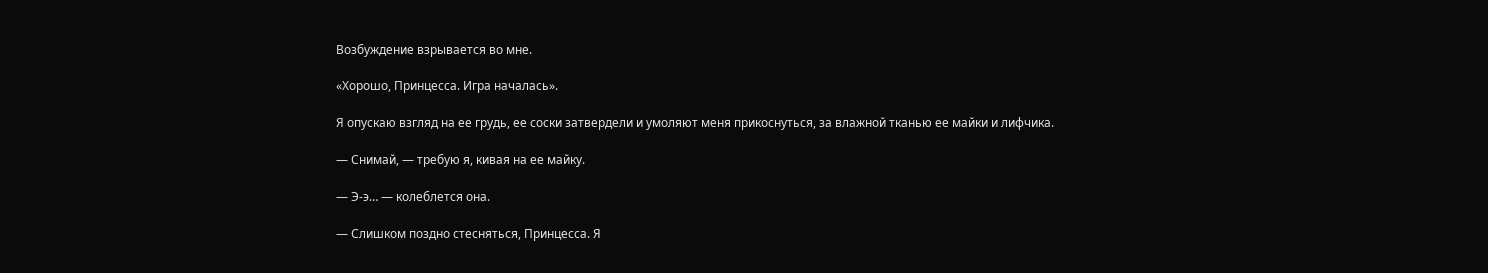Возбуждение взрывается во мне.

«Хорошо, Принцесса. Игра началась».

Я опускаю взгляд на ее грудь, ее соски затвердели и умоляют меня прикоснуться, за влажной тканью ее майки и лифчика.

— Снимай, — требую я, кивая на ее майку.

— Э-э… — колеблется она.

— Слишком поздно стесняться, Принцесса. Я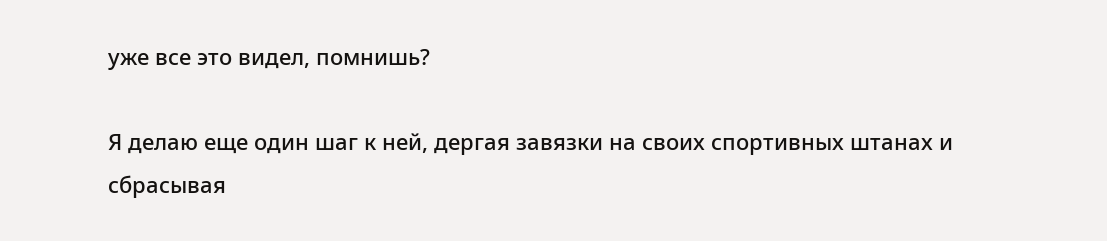уже все это видел, помнишь?

Я делаю еще один шаг к ней, дергая завязки на своих спортивных штанах и сбрасывая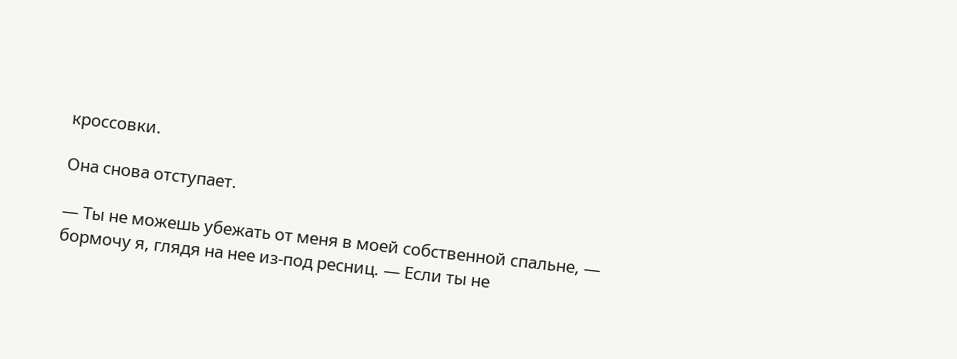кроссовки.

Она снова отступает.

— Ты не можешь убежать от меня в моей собственной спальне, — бормочу я, глядя на нее из-под ресниц. — Если ты не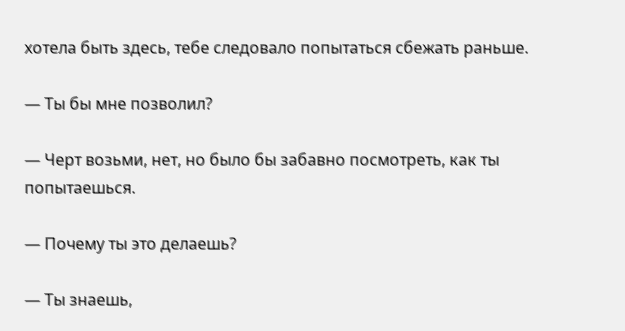хотела быть здесь, тебе следовало попытаться сбежать раньше.

— Ты бы мне позволил?

— Черт возьми, нет, но было бы забавно посмотреть, как ты попытаешься.

— Почему ты это делаешь?

— Ты знаешь,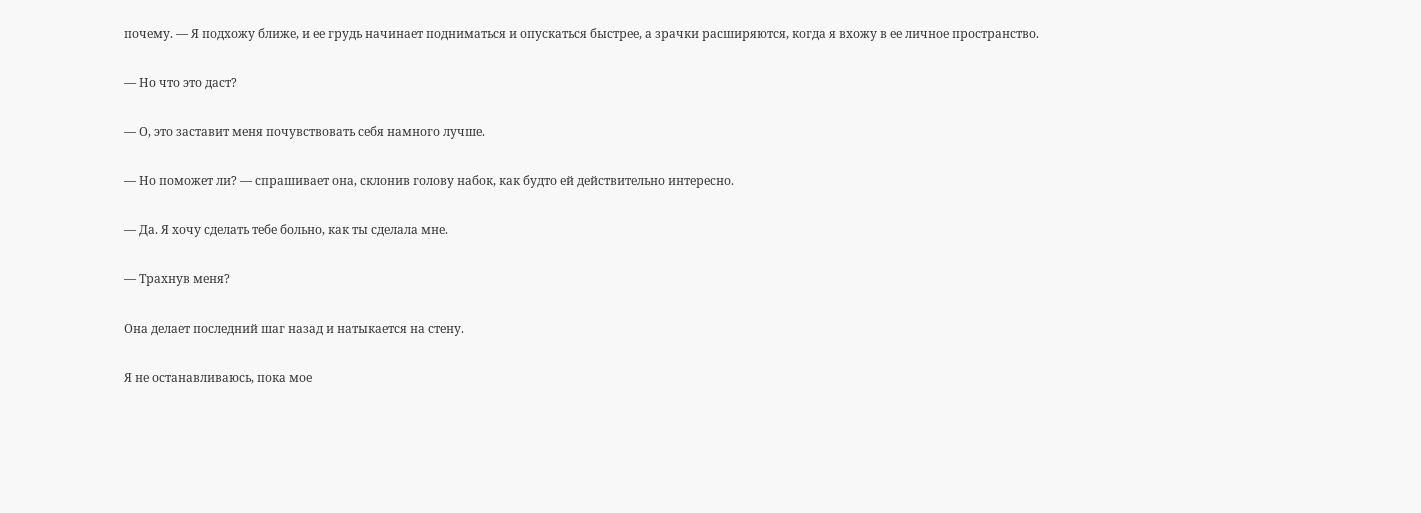почему. — Я подхожу ближе, и ее грудь начинает подниматься и опускаться быстрее, а зрачки расширяются, когда я вхожу в ее личное пространство.

— Но что это даст?

— О, это заставит меня почувствовать себя намного лучше.

— Но поможет ли? — спрашивает она, склонив голову набок, как будто ей действительно интересно.

— Да. Я хочу сделать тебе больно, как ты сделала мне.

— Трахнув меня?

Она делает последний шаг назад и натыкается на стену.

Я не останавливаюсь, пока мое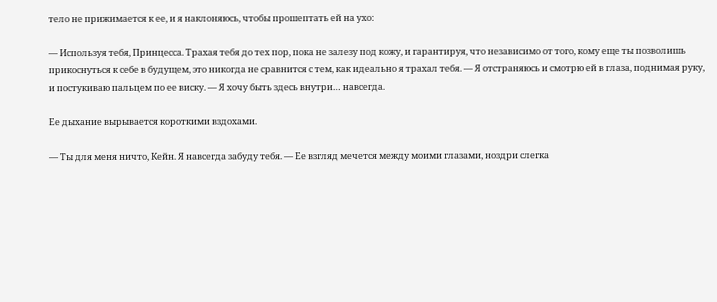тело не прижимается к ее, и я наклоняюсь, чтобы прошептать ей на ухо:

— Используя тебя, Принцесса. Трахая тебя до тех пор, пока не залезу под кожу, и гарантируя, что независимо от того, кому еще ты позволишь прикоснуться к себе в будущем, это никогда не сравнится с тем, как идеально я трахал тебя. — Я отстраняюсь и смотрю ей в глаза, поднимая руку, и постукиваю пальцем по ее виску. — Я хочу быть здесь внутри… навсегда.

Ее дыхание вырывается короткими вздохами.

— Ты для меня ничто, Кейн. Я навсегда забуду тебя. — Ее взгляд мечется между моими глазами, ноздри слегка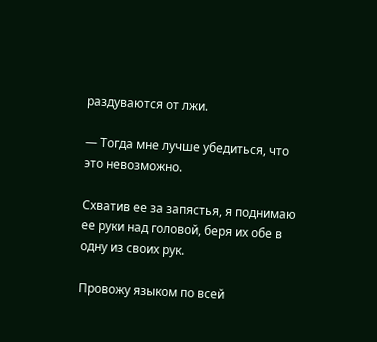раздуваются от лжи.

— Тогда мне лучше убедиться, что это невозможно.

Схватив ее за запястья, я поднимаю ее руки над головой, беря их обе в одну из своих рук.

Провожу языком по всей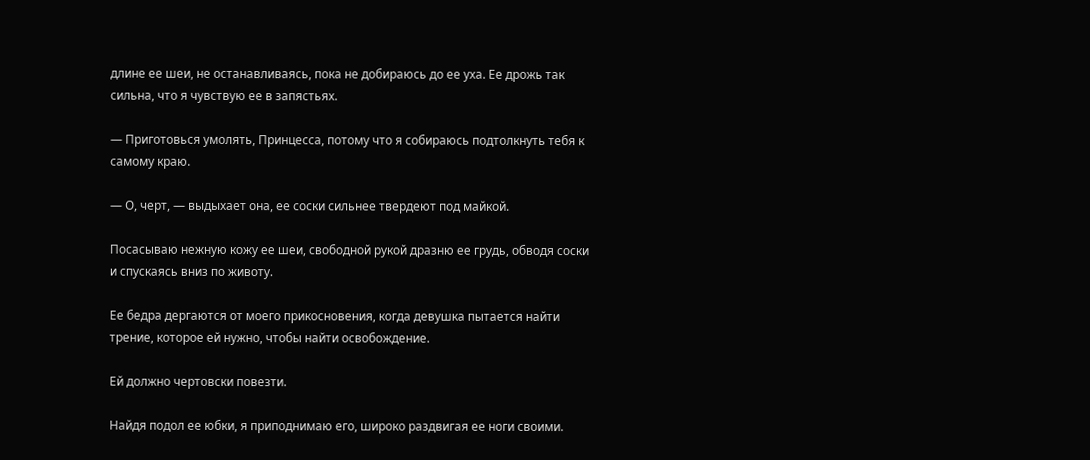длине ее шеи, не останавливаясь, пока не добираюсь до ее уха. Ее дрожь так сильна, что я чувствую ее в запястьях.

— Приготовься умолять, Принцесса, потому что я собираюсь подтолкнуть тебя к самому краю.

— О, черт, — выдыхает она, ее соски сильнее твердеют под майкой.

Посасываю нежную кожу ее шеи, свободной рукой дразню ее грудь, обводя соски и спускаясь вниз по животу.

Ее бедра дергаются от моего прикосновения, когда девушка пытается найти трение, которое ей нужно, чтобы найти освобождение.

Ей должно чертовски повезти.

Найдя подол ее юбки, я приподнимаю его, широко раздвигая ее ноги своими.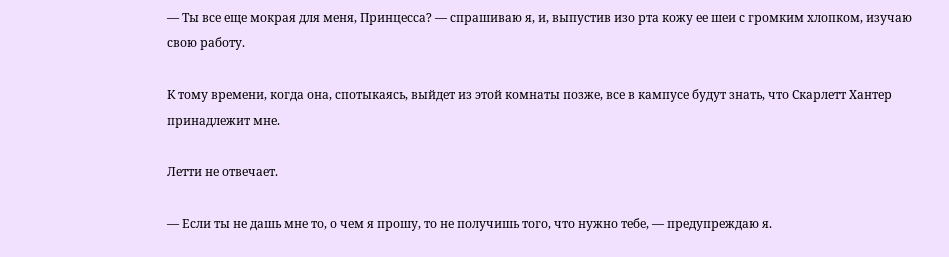— Ты все еще мокрая для меня, Принцесса? — спрашиваю я, и, выпустив изо рта кожу ее шеи с громким хлопком, изучаю свою работу.

К тому времени, когда она, спотыкаясь, выйдет из этой комнаты позже, все в кампусе будут знать, что Скарлетт Хантер принадлежит мне.

Летти не отвечает.

— Если ты не дашь мне то, о чем я прошу, то не получишь того, что нужно тебе, — предупреждаю я.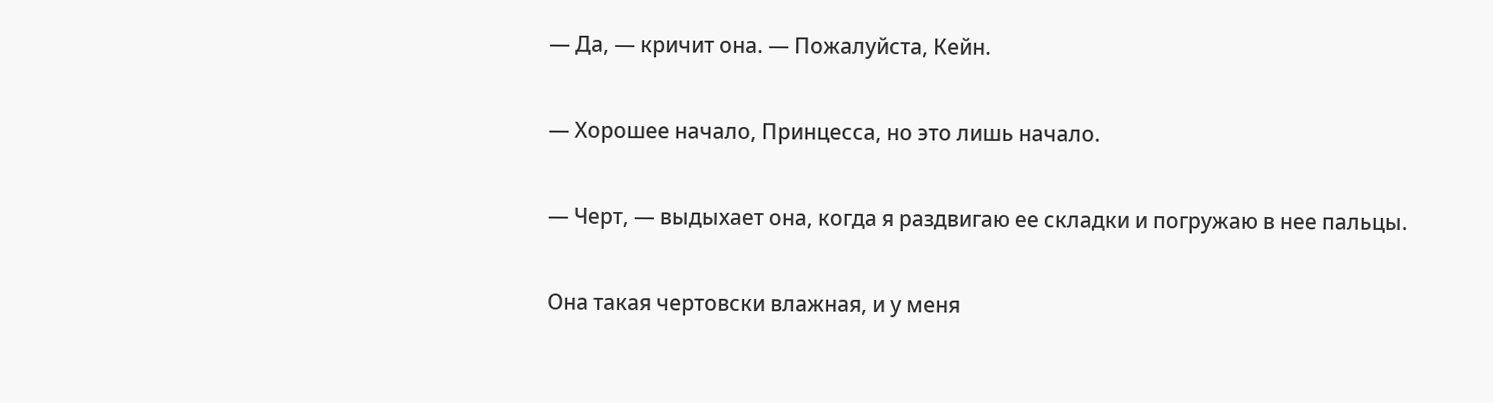— Да, — кричит она. — Пожалуйста, Кейн.

— Хорошее начало, Принцесса, но это лишь начало.

— Черт, — выдыхает она, когда я раздвигаю ее складки и погружаю в нее пальцы.

Она такая чертовски влажная, и у меня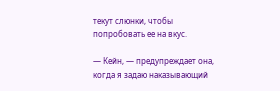текут слюнки, чтобы попробовать ее на вкус.

— Кейн, — предупреждает она, когда я задаю наказывающий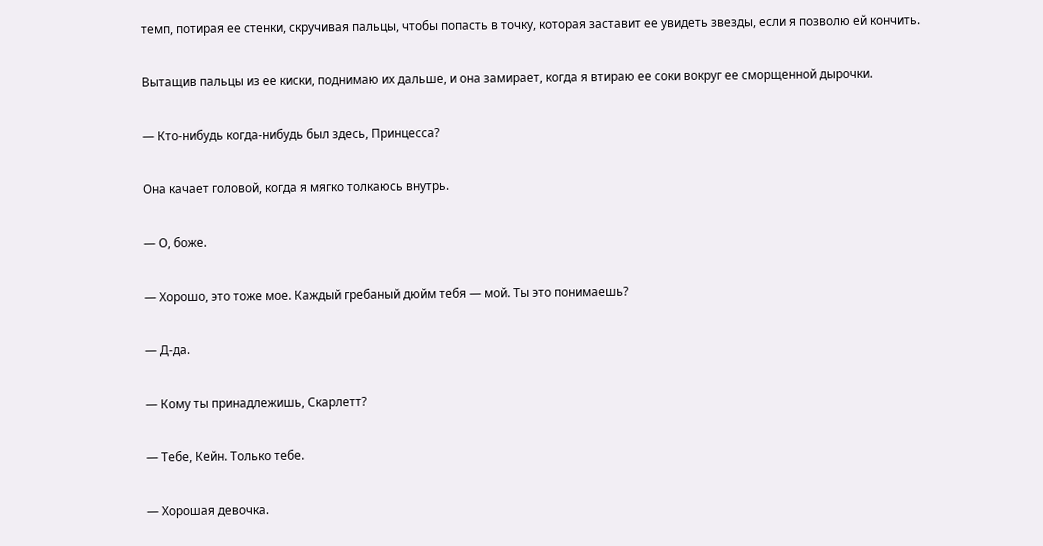темп, потирая ее стенки, скручивая пальцы, чтобы попасть в точку, которая заставит ее увидеть звезды, если я позволю ей кончить.

Вытащив пальцы из ее киски, поднимаю их дальше, и она замирает, когда я втираю ее соки вокруг ее сморщенной дырочки.

— Кто-нибудь когда-нибудь был здесь, Принцесса?

Она качает головой, когда я мягко толкаюсь внутрь.

— О, боже.

— Хорошо, это тоже мое. Каждый гребаный дюйм тебя — мой. Ты это понимаешь?

— Д-да.

— Кому ты принадлежишь, Скарлетт?

— Тебе, Кейн. Только тебе.

— Хорошая девочка.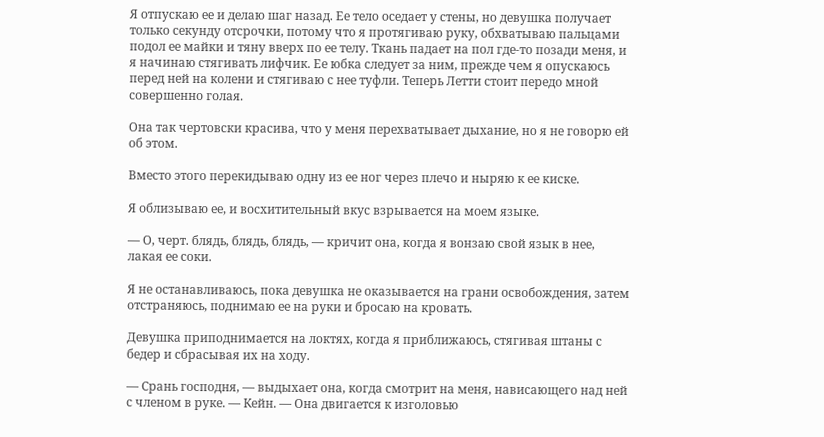Я отпускаю ее и делаю шаг назад. Ее тело оседает у стены, но девушка получает только секунду отсрочки, потому что я протягиваю руку, обхватываю пальцами подол ее майки и тяну вверх по ее телу. Ткань падает на пол где-то позади меня, и я начинаю стягивать лифчик. Ее юбка следует за ним, прежде чем я опускаюсь перед ней на колени и стягиваю с нее туфли. Теперь Летти стоит передо мной совершенно голая.

Она так чертовски красива, что у меня перехватывает дыхание, но я не говорю ей об этом.

Вместо этого перекидываю одну из ее ног через плечо и ныряю к ее киске.

Я облизываю ее, и восхитительный вкус взрывается на моем языке.

— О, черт. блядь, блядь, блядь, — кричит она, когда я вонзаю свой язык в нее, лакая ее соки.

Я не останавливаюсь, пока девушка не оказывается на грани освобождения, затем отстраняюсь, поднимаю ее на руки и бросаю на кровать.

Девушка приподнимается на локтях, когда я приближаюсь, стягивая штаны с бедер и сбрасывая их на ходу.

— Срань господня, — выдыхает она, когда смотрит на меня, нависающего над ней с членом в руке. — Кейн. — Она двигается к изголовью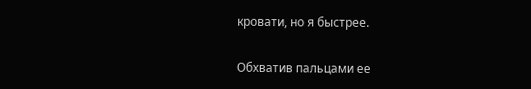кровати, но я быстрее.

Обхватив пальцами ее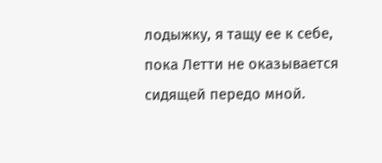лодыжку, я тащу ее к себе, пока Летти не оказывается сидящей передо мной.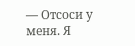— Отсоси у меня. Я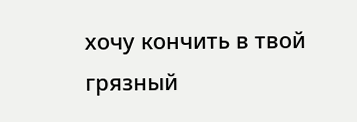хочу кончить в твой грязный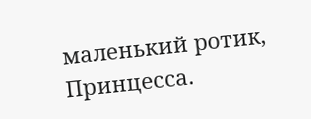маленький ротик, Принцесса.